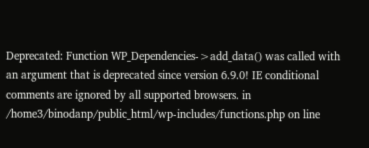Deprecated: Function WP_Dependencies->add_data() was called with an argument that is deprecated since version 6.9.0! IE conditional comments are ignored by all supported browsers. in /home3/binodanp/public_html/wp-includes/functions.php on line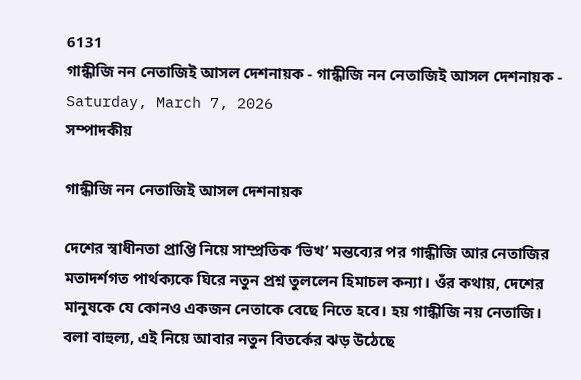6131
গান্ধীজি নন নেতাজিই আসল দেশনায়ক - গান্ধীজি নন নেতাজিই আসল দেশনায়ক -
Saturday, March 7, 2026
সম্পাদকীয়

গান্ধীজি নন নেতাজিই আসল দেশনায়ক

দেশের স্বাধীনতা প্রাপ্তি নিয়ে সাম্প্রতিক ‘ভিখ’ মন্তব্যের পর গান্ধীজি আর নেতাজির মতাদর্শগত পার্থক্যকে ঘিরে নতুন প্রশ্ন তুললেন হিমাচল কন্যা। ওঁর কথায়, দেশের মানুষকে যে কোনও একজন নেতাকে বেছে নিতে হবে। হয় গান্ধীজি নয় নেতাজি। বলা বাহুল্য, এই নিয়ে আবার নতুন বিতর্কের ঝড় উঠেছে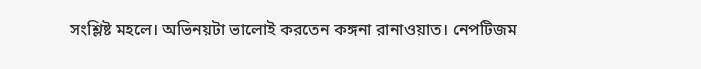সংশ্লিষ্ট মহলে। অভিনয়টা ভালোই করতেন কঙ্গনা রানাওয়াত। নেপটিজম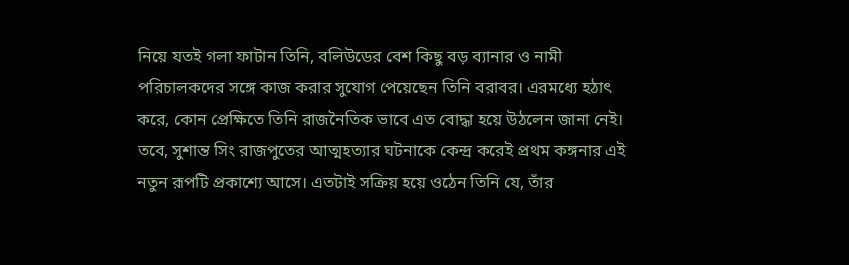নিয়ে যতই গলা ফাটান তিনি, বলিউডের বেশ কিছু বড় ব্যানার ও নামী পরিচালকদের সঙ্গে কাজ করার সুযোগ পেয়েছেন তিনি বরাবর। এরমধ্যে হঠাৎ করে, কোন প্রেক্ষিতে তিনি রাজনৈতিক ভাবে এত বোদ্ধা হয়ে উঠলেন জানা নেই। তবে, সুশান্ত সিং রাজপুতের আত্মহত্যার ঘটনাকে কেন্দ্র করেই প্রথম কঙ্গনার এই নতুন রূপটি প্রকাশ্যে আসে। এতটাই সক্রিয় হয়ে ওঠেন তিনি যে, তাঁর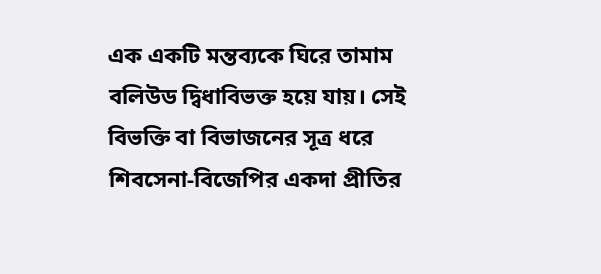এক একটি মন্তব্যকে ঘিরে তামাম বলিউড দ্বিধাবিভক্ত হয়ে যায়। সেই বিভক্তি বা বিভাজনের সূত্র ধরে শিবসেনা-বিজেপির একদা প্রীতির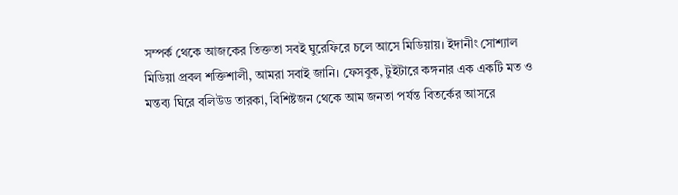সম্পর্ক থেকে আজকের তিক্ততা সবই ঘুরেফিরে চলে আসে মিডিয়ায়। ইদানীং সোশ্যাল মিডিয়া প্রবল শক্তিশালী, আমরা সবাই জানি। ফেসবুক, টুইটারে কঙ্গনার এক একটি মত ও মন্তব্য ঘিরে বলিউড তারকা, বিশিষ্টজন থেকে আম জনতা পর্যন্ত বিতর্কের আসরে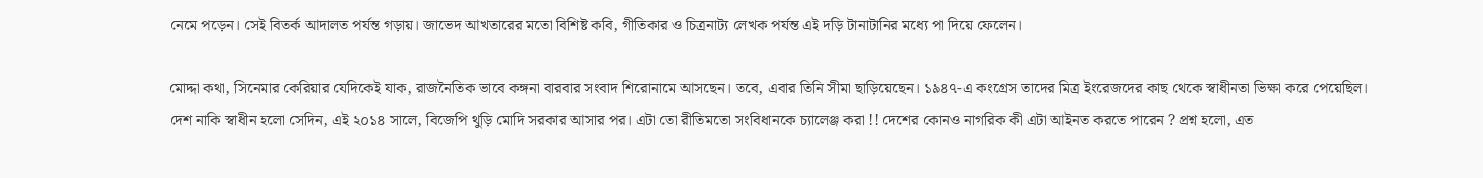নেমে পড়েন। সেই বিতর্ক আদালত পর্যন্ত গড়ায়। জাভেদ আখতারের মতো বিশিষ্ট কবি, গীতিকার ও চিত্রনাট্য লেখক পর্যন্ত এই দড়ি টানাটানির মধ্যে পা দিয়ে ফেলেন।

মোদ্দা কথা, সিনেমার কেরিয়ার যেদিকেই যাক, রাজনৈতিক ভাবে কঙ্গনা বারবার সংবাদ শিরোনামে আসছেন। তবে, এবার তিনি সীমা ছাড়িয়েছেন। ১৯৪৭-এ কংগ্রেস তাদের মিত্র ইংরেজদের কাছ থেকে স্বাধীনতা ভিক্ষা করে পেয়েছিল। দেশ নাকি স্বাধীন হলো সেদিন, এই ২০১৪ সালে, বিজেপি থুড়ি মোদি সরকার আসার পর। এটা তো রীতিমতো সংবিধানকে চ্যালেঞ্জ করা !! দেশের কোনও নাগরিক কী এটা আইনত করতে পারেন ? প্রশ্ন হলো, এত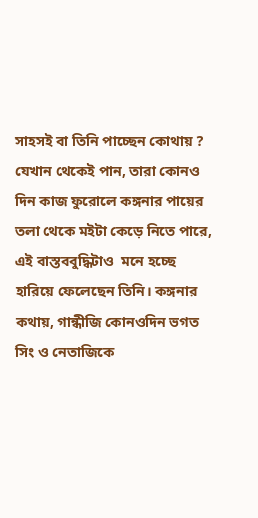সাহসই বা তিনি পাচ্ছেন কোথায় ? যেখান থেকেই পান, তারা কোনও দিন কাজ ফুরোলে কঙ্গনার পায়ের তলা থেকে মইটা কেড়ে নিতে পারে, এই বাস্তববুদ্ধিটাও  মনে হচ্ছে হারিয়ে ফেলেছেন তিনি। কঙ্গনার কথায়, গান্ধীজি কোনওদিন ভগত সিং ও নেতাজিকে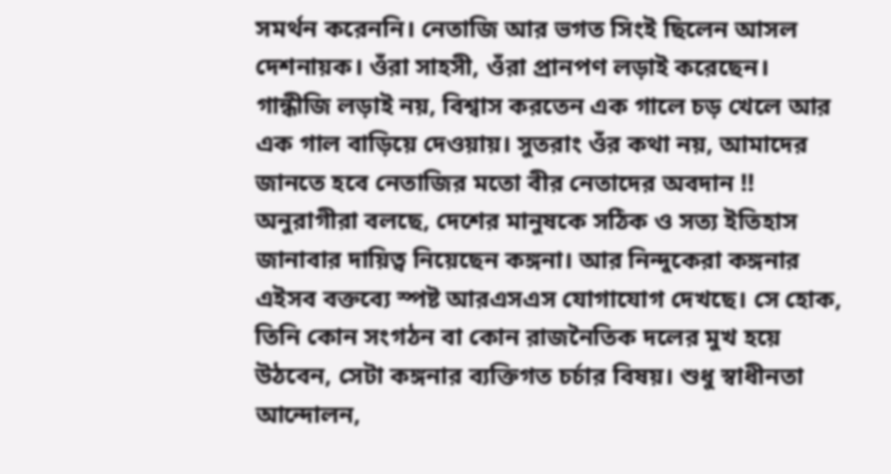সমর্থন করেননি। নেতাজি আর ভগত সিংই ছিলেন আসল দেশনায়ক। ওঁরা সাহসী, ওঁরা প্রানপণ লড়াই করেছেন। গান্ধীজি লড়াই নয়, বিশ্বাস করতেন এক গালে চড় খেলে আর এক গাল বাড়িয়ে দেওয়ায়। সুতরাং ওঁর কথা নয়, আমাদের জানতে হবে নেতাজির মতো বীর নেতাদের অবদান !! অনুরাগীরা বলছে, দেশের মানুষকে সঠিক ও সত্য ইতিহাস জানাবার দায়িত্ব নিয়েছেন কঙ্গনা। আর নিন্দুকেরা কঙ্গনার এইসব বক্তব্যে স্পষ্ট আরএসএস যোগাযোগ দেখছে। সে হোক, তিনি কোন সংগঠন বা কোন রাজনৈতিক দলের মুখ হয়ে উঠবেন, সেটা কঙ্গনার ব্যক্তিগত চর্চার বিষয়। শুধু স্বাধীনতা আন্দোলন,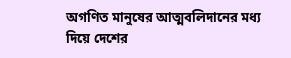অগণিত মানুষের আত্মবলিদানের মধ্য দিয়ে দেশের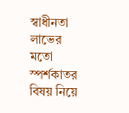স্বাধীনতা লাভের মতো স্পর্শকাতর বিষয় নিয়ে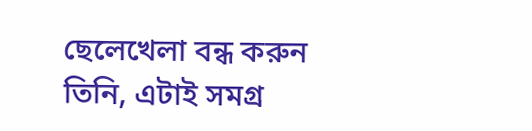ছেলেখেলা বন্ধ করুন তিনি, এটাই সমগ্র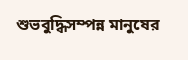শুভবুদ্ধিসম্পন্ন মানুষের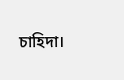চাহিদা।